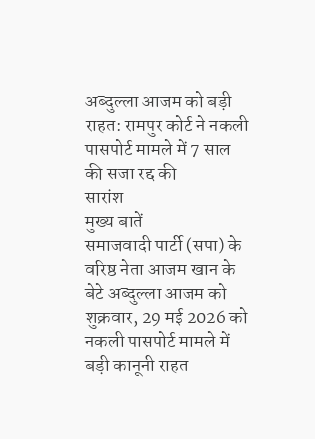अब्दुल्ला आजम को बड़ी राहत: रामपुर कोर्ट ने नकली पासपोर्ट मामले में 7 साल की सजा रद्द की
सारांश
मुख्य बातें
समाजवादी पार्टी (सपा) के वरिष्ठ नेता आजम खान के बेटे अब्दुल्ला आजम को शुक्रवार, 29 मई 2026 को नकली पासपोर्ट मामले में बड़ी कानूनी राहत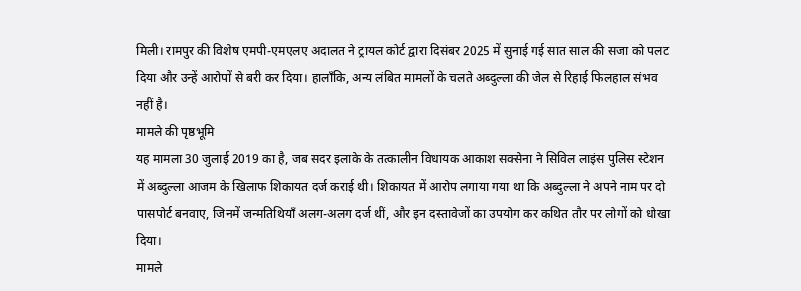मिली। रामपुर की विशेष एमपी-एमएलए अदालत ने ट्रायल कोर्ट द्वारा दिसंबर 2025 में सुनाई गई सात साल की सजा को पलट दिया और उन्हें आरोपों से बरी कर दिया। हालाँकि, अन्य लंबित मामलों के चलते अब्दुल्ला की जेल से रिहाई फिलहाल संभव नहीं है।
मामले की पृष्ठभूमि
यह मामला 30 जुलाई 2019 का है, जब सदर इलाके के तत्कालीन विधायक आकाश सक्सेना ने सिविल लाइंस पुलिस स्टेशन में अब्दुल्ला आजम के खिलाफ शिकायत दर्ज कराई थी। शिकायत में आरोप लगाया गया था कि अब्दुल्ला ने अपने नाम पर दो पासपोर्ट बनवाए, जिनमें जन्मतिथियाँ अलग-अलग दर्ज थीं, और इन दस्तावेजों का उपयोग कर कथित तौर पर लोगों को धोखा दिया।
मामले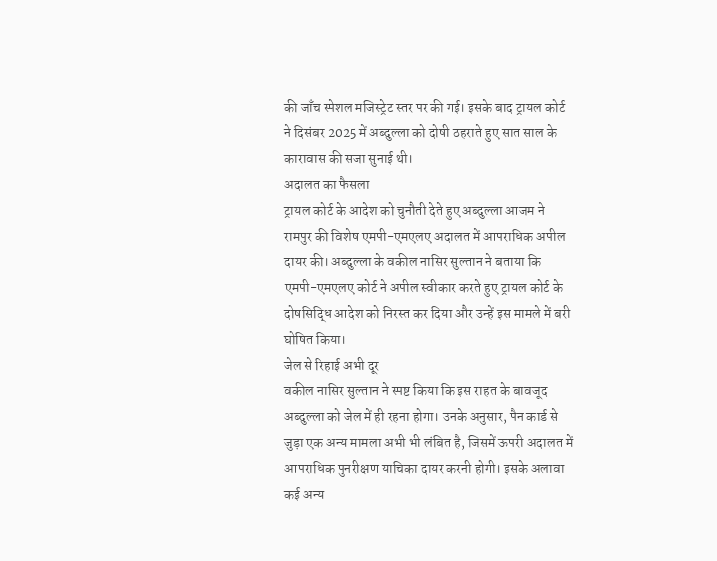की जाँच स्पेशल मजिस्ट्रेट स्तर पर की गई। इसके बाद ट्रायल कोर्ट ने दिसंबर 2025 में अब्दुल्ला को दोषी ठहराते हुए सात साल के कारावास की सजा सुनाई थी।
अदालत का फैसला
ट्रायल कोर्ट के आदेश को चुनौती देते हुए अब्दुल्ला आजम ने रामपुर की विशेष एमपी-एमएलए अदालत में आपराधिक अपील दायर की। अब्दुल्ला के वकील नासिर सुल्तान ने बताया कि एमपी-एमएलए कोर्ट ने अपील स्वीकार करते हुए ट्रायल कोर्ट के दोषसिद्धि आदेश को निरस्त कर दिया और उन्हें इस मामले में बरी घोषित किया।
जेल से रिहाई अभी दूर
वकील नासिर सुल्तान ने स्पष्ट किया कि इस राहत के बावजूद अब्दुल्ला को जेल में ही रहना होगा। उनके अनुसार, पैन कार्ड से जुड़ा एक अन्य मामला अभी भी लंबित है, जिसमें ऊपरी अदालत में आपराधिक पुनरीक्षण याचिका दायर करनी होगी। इसके अलावा कई अन्य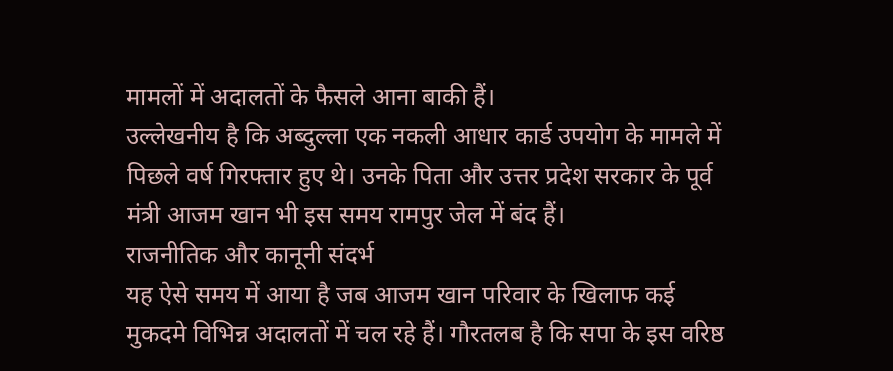मामलों में अदालतों के फैसले आना बाकी हैं।
उल्लेखनीय है कि अब्दुल्ला एक नकली आधार कार्ड उपयोग के मामले में पिछले वर्ष गिरफ्तार हुए थे। उनके पिता और उत्तर प्रदेश सरकार के पूर्व मंत्री आजम खान भी इस समय रामपुर जेल में बंद हैं।
राजनीतिक और कानूनी संदर्भ
यह ऐसे समय में आया है जब आजम खान परिवार के खिलाफ कई मुकदमे विभिन्न अदालतों में चल रहे हैं। गौरतलब है कि सपा के इस वरिष्ठ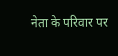नेता के परिवार पर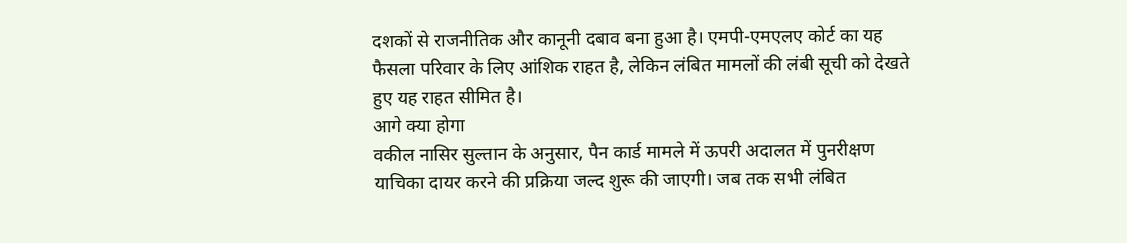दशकों से राजनीतिक और कानूनी दबाव बना हुआ है। एमपी-एमएलए कोर्ट का यह फैसला परिवार के लिए आंशिक राहत है, लेकिन लंबित मामलों की लंबी सूची को देखते हुए यह राहत सीमित है।
आगे क्या होगा
वकील नासिर सुल्तान के अनुसार, पैन कार्ड मामले में ऊपरी अदालत में पुनरीक्षण याचिका दायर करने की प्रक्रिया जल्द शुरू की जाएगी। जब तक सभी लंबित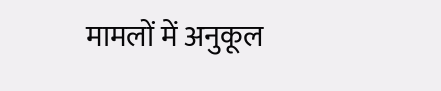मामलों में अनुकूल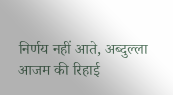निर्णय नहीं आते, अब्दुल्ला आजम की रिहाई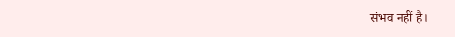संभव नहीं है।